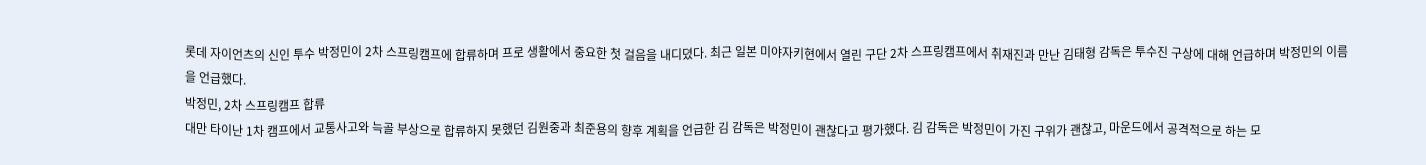롯데 자이언츠의 신인 투수 박정민이 2차 스프링캠프에 합류하며 프로 생활에서 중요한 첫 걸음을 내디뎠다. 최근 일본 미야자키현에서 열린 구단 2차 스프링캠프에서 취재진과 만난 김태형 감독은 투수진 구상에 대해 언급하며 박정민의 이름을 언급했다.
박정민, 2차 스프링캠프 합류
대만 타이난 1차 캠프에서 교통사고와 늑골 부상으로 합류하지 못했던 김원중과 최준용의 향후 계획을 언급한 김 감독은 박정민이 괜찮다고 평가했다. 김 감독은 박정민이 가진 구위가 괜찮고, 마운드에서 공격적으로 하는 모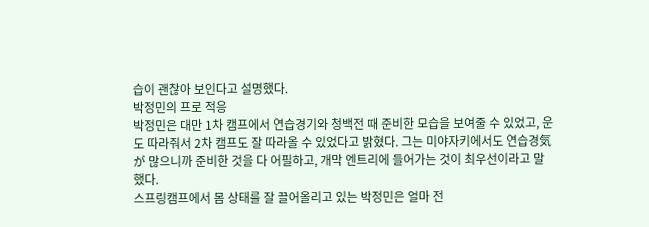습이 괜찮아 보인다고 설명했다.
박정민의 프로 적응
박정민은 대만 1차 캠프에서 연습경기와 청백전 때 준비한 모습을 보여줄 수 있었고, 운도 따라줘서 2차 캠프도 잘 따라올 수 있었다고 밝혔다. 그는 미야자키에서도 연습경気が 많으니까 준비한 것을 다 어필하고, 개막 엔트리에 들어가는 것이 최우선이라고 말했다.
스프링캠프에서 몸 상태를 잘 끌어올리고 있는 박정민은 얼마 전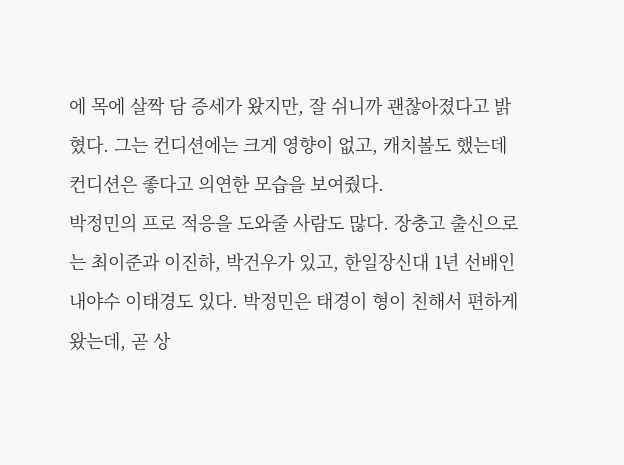에 목에 살짝 담 증세가 왔지만, 잘 쉬니까 괜찮아졌다고 밝혔다. 그는 컨디션에는 크게 영향이 없고, 캐치볼도 했는데 컨디션은 좋다고 의연한 모습을 보여줬다.
박정민의 프로 적응을 도와줄 사람도 많다. 장충고 출신으로는 최이준과 이진하, 박건우가 있고, 한일장신대 1년 선배인 내야수 이태경도 있다. 박정민은 태경이 형이 친해서 편하게 왔는데, 곧 상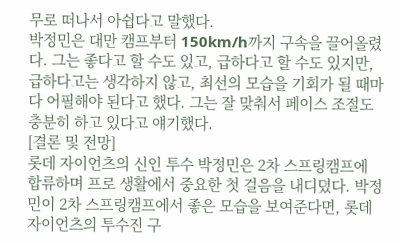무로 떠나서 아쉽다고 말했다.
박정민은 대만 캠프부터 150km/h까지 구속을 끌어올렸다. 그는 좋다고 할 수도 있고, 급하다고 할 수도 있지만, 급하다고는 생각하지 않고, 최선의 모습을 기회가 될 때마다 어필해야 된다고 했다. 그는 잘 맞춰서 페이스 조절도 충분히 하고 있다고 얘기했다.
[결론 및 전망]
롯데 자이언츠의 신인 투수 박정민은 2차 스프링캠프에 합류하며 프로 생활에서 중요한 첫 걸음을 내디뎠다. 박정민이 2차 스프링캠프에서 좋은 모습을 보여준다면, 롯데 자이언츠의 투수진 구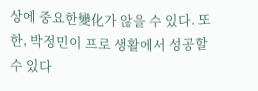상에 중요한變化가 않을 수 있다. 또한, 박정민이 프로 생활에서 성공할 수 있다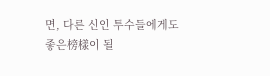면, 다른 신인 투수들에게도 좋은榜樣이 될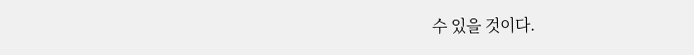수 있을 것이다.